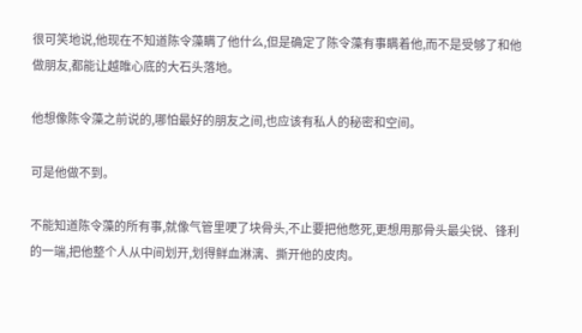很可笑地说,他现在不知道陈令藻瞒了他什么,但是确定了陈令藻有事瞒着他,而不是受够了和他做朋友,都能让越睢心底的大石头落地。

他想像陈令藻之前说的,哪怕最好的朋友之间,也应该有私人的秘密和空间。

可是他做不到。

不能知道陈令藻的所有事,就像气管里哽了块骨头,不止要把他憋死,更想用那骨头最尖锐、锋利的一端,把他整个人从中间划开,划得鲜血淋漓、撕开他的皮肉。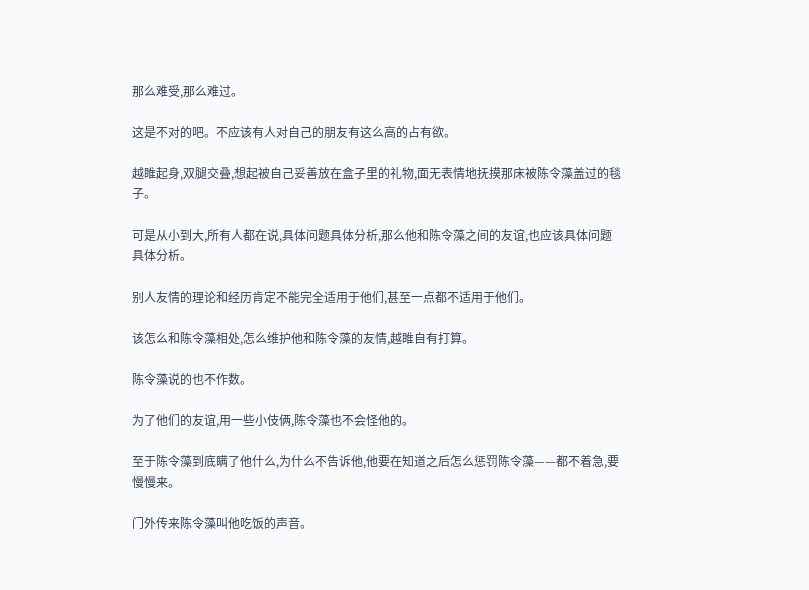那么难受,那么难过。

这是不对的吧。不应该有人对自己的朋友有这么高的占有欲。

越睢起身,双腿交叠,想起被自己妥善放在盒子里的礼物,面无表情地抚摸那床被陈令藻盖过的毯子。

可是从小到大,所有人都在说,具体问题具体分析,那么他和陈令藻之间的友谊,也应该具体问题具体分析。

别人友情的理论和经历肯定不能完全适用于他们,甚至一点都不适用于他们。

该怎么和陈令藻相处,怎么维护他和陈令藻的友情,越睢自有打算。

陈令藻说的也不作数。

为了他们的友谊,用一些小伎俩,陈令藻也不会怪他的。

至于陈令藻到底瞒了他什么,为什么不告诉他,他要在知道之后怎么惩罚陈令藻——都不着急,要慢慢来。

门外传来陈令藻叫他吃饭的声音。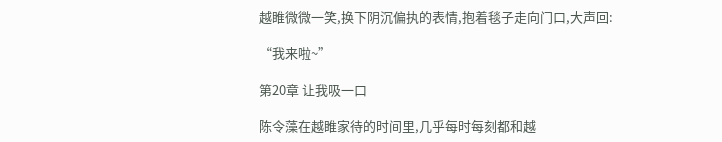越睢微微一笑,换下阴沉偏执的表情,抱着毯子走向门口,大声回:

“我来啦~”

第20章 让我吸一口

陈令藻在越睢家待的时间里,几乎每时每刻都和越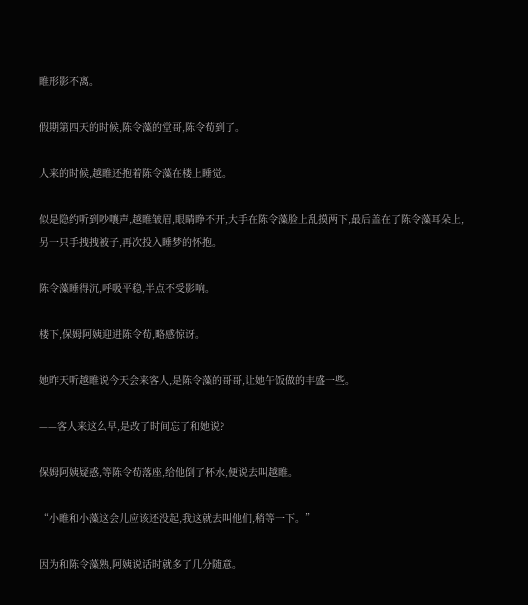睢形影不离。

假期第四天的时候,陈令藻的堂哥,陈令荀到了。

人来的时候,越睢还抱着陈令藻在楼上睡觉。

似是隐约听到吵嚷声,越睢皱眉,眼睛睁不开,大手在陈令藻脸上乱摸两下,最后盖在了陈令藻耳朵上,另一只手拽拽被子,再次投入睡梦的怀抱。

陈令藻睡得沉,呼吸平稳,半点不受影响。

楼下,保姆阿姨迎进陈令荀,略感惊讶。

她昨天听越睢说今天会来客人,是陈令藻的哥哥,让她午饭做的丰盛一些。

——客人来这么早,是改了时间忘了和她说?

保姆阿姨疑惑,等陈令荀落座,给他倒了杯水,便说去叫越睢。

“小睢和小藻这会儿应该还没起,我这就去叫他们,稍等一下。”

因为和陈令藻熟,阿姨说话时就多了几分随意。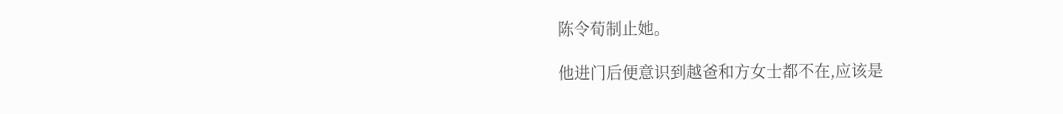陈令荀制止她。

他进门后便意识到越爸和方女士都不在,应该是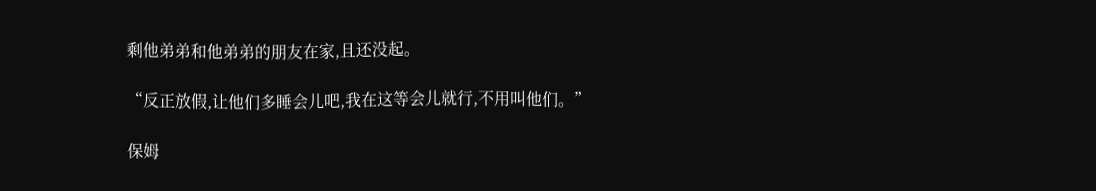剩他弟弟和他弟弟的朋友在家,且还没起。

“反正放假,让他们多睡会儿吧,我在这等会儿就行,不用叫他们。”

保姆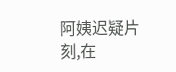阿姨迟疑片刻,在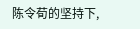陈令荀的坚持下,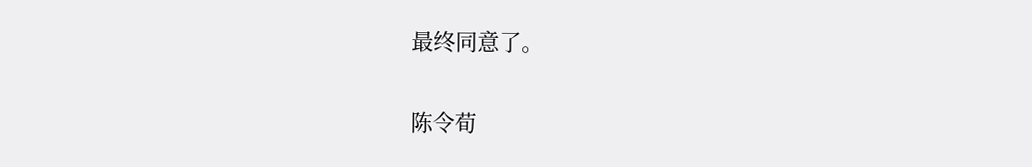最终同意了。

陈令荀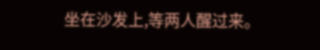坐在沙发上,等两人醒过来。